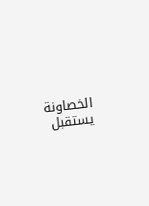الخصاونة يستقبل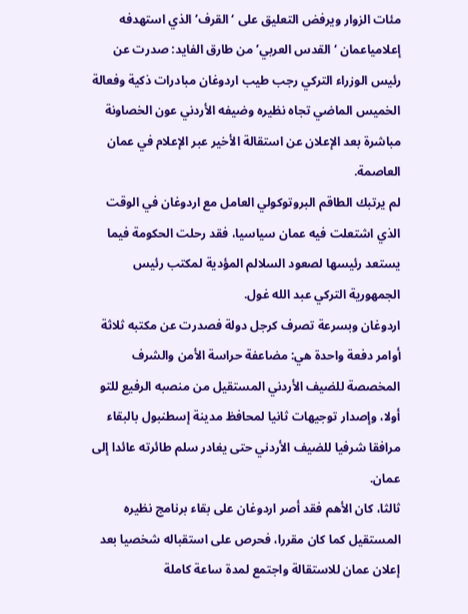مئات الزوار ويرفض التعليق على ‘القرف’ الذي استهدفه إعلامياعمان ‘القدس العربي’ من طارق الفايد: صدرت عن رئيس الوزراء التركي رجب طيب اردوغان مبادرات ذكية وفعالة الخميس الماضي تجاه نظيره وضيفه الأردني عون الخصاونة مباشرة بعد الإعلان عن استقالة الأخير عبر الإعلام في عمان العاصمة.
لم يرتبك الطاقم البروتوكولي العامل مع اردوغان في الوقت الذي اشتعلت فيه عمان سياسيا، فقد رحلت الحكومة فيما يستعد رئيسها لصعود السلالم المؤدية لمكتب رئيس الجمهورية التركي عبد الله غول.
اردوغان وبسرعة تصرف كرجل دولة فصدرت عن مكتبه ثلاثة أوامر دفعة واحدة هي: مضاعفة حراسة الأمن والشرف المخصصة للضيف الأردني المستقيل من منصبه الرفيع للتو أولا، وإصدار توجيهات ثانيا لمحافظ مدينة إسطنبول بالبقاء مرافقا شرفيا للضيف الأردني حتى يغادر سلم طائرته عائدا إلى عمان.
ثالثا، كان الأهم فقد أصر اردوغان على بقاء برنامج نظيره المستقيل كما كان مقررا، فحرص على استقباله شخصيا بعد إعلان عمان للاستقالة واجتمع لمدة ساعة كاملة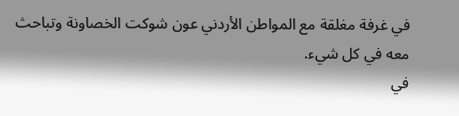في غرفة مغلقة مع المواطن الأردني عون شوكت الخصاونة وتباحث معه في كل شيء.
في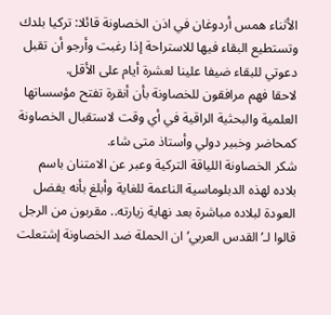الأثناء همس أردوغان في اذن الخصاونة قائلا: تركيا بلدك وتستطيع البقاء فيها للاستراحة إذا رغبت وأرجو أن تقبل دعوتي للبقاء ضيفا علينا لعشرة أيام على الأقل.
لاحقا فهم مرافقون للخصاونة بأن أنقرة تفتح مؤسساتها العلمية والبحثية الراقية في أي وقت لاستقبال الخصاونة كمحاضر وخبير دولي وأستاذ متى شاء.
شكر الخصاونة اللياقة التركية وعبر عن الامتنان باسم بلاده لهذه الدبلوماسية الناعمة للغاية وأبلغ بأنه يفضل العودة لبلاده مباشرة بعد نهاية زيارته.. مقربون من الرجل قالوا لـ’القدس العربي’ ان الحملة ضد الخصاونة إشتعلت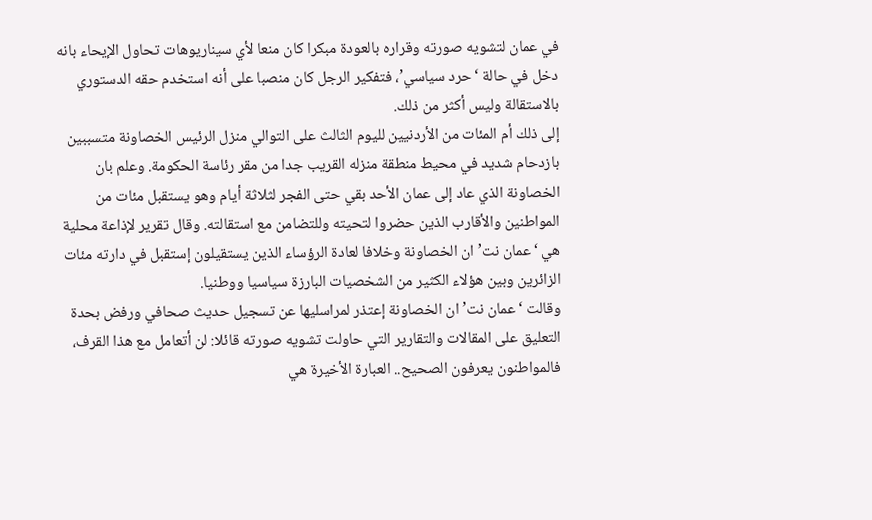في عمان لتشويه صورته وقراره بالعودة مبكرا كان منعا لأي سيناريوهات تحاول الإيحاء بانه دخل في حالة ‘حرد سياسي’، فتفكير الرجل كان منصبا على أنه استخدم حقه الدستوري بالاستقالة وليس أكثر من ذلك.
إلى ذلك أم المئات من الأردنيين لليوم الثالث على التوالي منزل الرئيس الخصاونة متسببين بازدحام شديد في محيط منطقة منزله القريب جدا من مقر رئاسة الحكومة. وعلم بان الخصاونة الذي عاد إلى عمان الأحد بقي حتى الفجر لثلاثة أيام وهو يستقبل مئات من المواطنين والأقارب الذين حضروا لتحيته وللتضامن مع استقالته. وقال تقرير لإذاعة محلية هي ‘عمان نت’ ان الخصاونة وخلافا لعادة الرؤساء الذين يستقيلون إستقبل في دارته مئات الزائرين وبين هؤلاء الكثير من الشخصيات البارزة سياسيا ووطنيا.
وقالت ‘عمان نت’ ان الخصاونة إعتذر لمراسليها عن تسجيل حديث صحافي ورفض بحدة التعليق على المقالات والتقارير التي حاولت تشويه صورته قائلا: لن أتعامل مع هذا القرف، فالمواطنون يعرفون الصحيح.. العبارة الأخيرة هي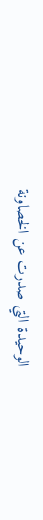الوحيدة التي صدرت عن الخصاونة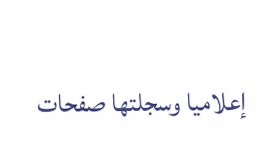إعلاميا وسجلتها صفحات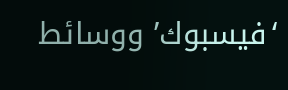‘فيسبوك’ ووسائط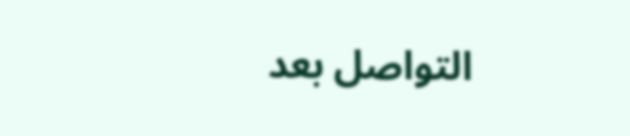التواصل بعد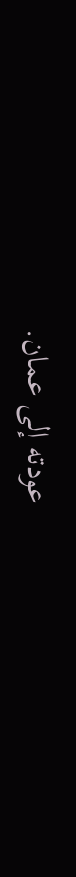عودته إلى عمان.